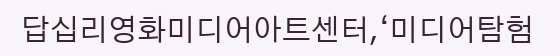답십리영화미디어아트센터,‘미디어탐험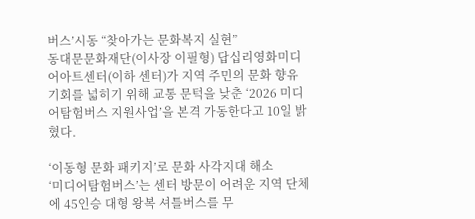버스’시동 “찾아가는 문화복지 실현”
동대문문화재단(이사장 이필형) 답십리영화미디어아트센터(이하 센터)가 지역 주민의 문화 향유 기회를 넓히기 위해 교통 문턱을 낮춘 ‘2026 미디어탐험버스 지원사업’을 본격 가동한다고 10일 밝혔다.

‘이동형 문화 패키지’로 문화 사각지대 해소
‘미디어탐험버스’는 센터 방문이 어려운 지역 단체에 45인승 대형 왕복 셔틀버스를 무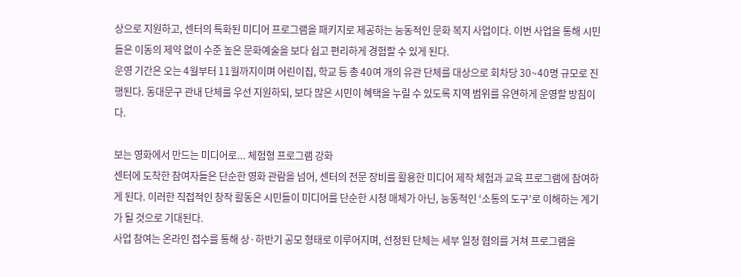상으로 지원하고, 센터의 특화된 미디어 프로그램을 패키지로 제공하는 능동적인 문화 복지 사업이다. 이번 사업을 통해 시민들은 이동의 제약 없이 수준 높은 문화예술을 보다 쉽고 편리하게 경험할 수 있게 된다.
운영 기간은 오는 4월부터 11월까지이며 어린이집, 학교 등 총 40여 개의 유관 단체를 대상으로 회차당 30~40명 규모로 진행된다. 동대문구 관내 단체를 우선 지원하되, 보다 많은 시민이 혜택을 누릴 수 있도록 지역 범위를 유연하게 운영할 방침이다.

보는 영화에서 만드는 미디어로... 체험형 프로그램 강화
센터에 도착한 참여자들은 단순한 영화 관람을 넘어, 센터의 전문 장비를 활용한 미디어 제작 체험과 교육 프로그램에 참여하게 된다. 이러한 직접적인 창작 활동은 시민들이 미디어를 단순한 시청 매체가 아닌, 능동적인 ‘소통의 도구’로 이해하는 계기가 될 것으로 기대된다.
사업 참여는 온라인 접수를 통해 상·하반기 공모 형태로 이루어지며, 선정된 단체는 세부 일정 협의를 거쳐 프로그램을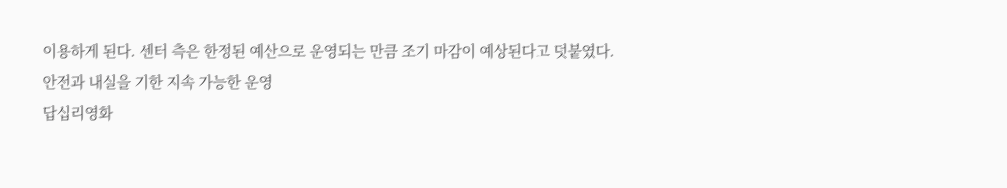이용하게 된다. 센터 측은 한정된 예산으로 운영되는 만큼 조기 마감이 예상된다고 덧붙였다.
안전과 내실을 기한 지속 가능한 운영
답십리영화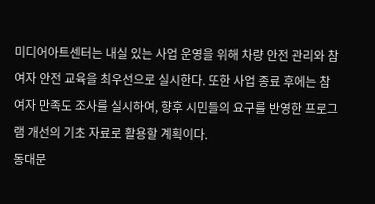미디어아트센터는 내실 있는 사업 운영을 위해 차량 안전 관리와 참여자 안전 교육을 최우선으로 실시한다. 또한 사업 종료 후에는 참여자 만족도 조사를 실시하여, 향후 시민들의 요구를 반영한 프로그램 개선의 기초 자료로 활용할 계획이다.
동대문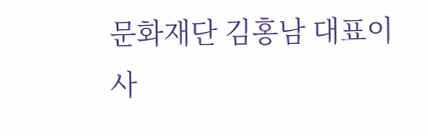문화재단 김홍남 대표이사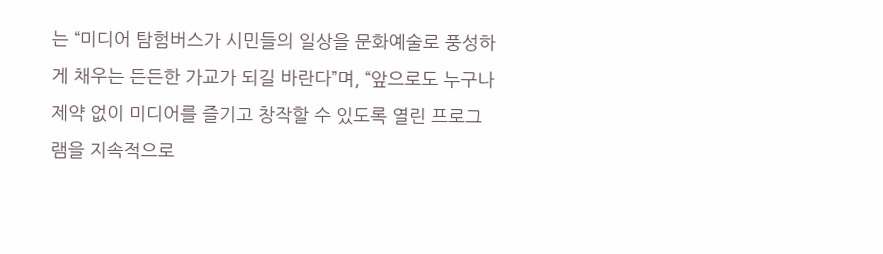는 “미디어 탐험버스가 시민들의 일상을 문화예술로 풍성하게 채우는 든든한 가교가 되길 바란다”며, “앞으로도 누구나 제약 없이 미디어를 즐기고 창작할 수 있도록 열린 프로그램을 지속적으로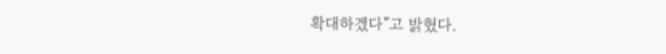확대하겠다”고 밝혔다.